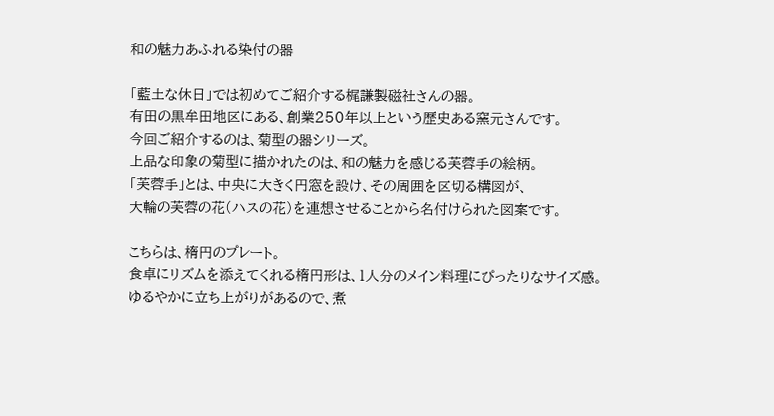和の魅力あふれる染付の器

「藍土な休日」では初めてご紹介する梶謙製磁社さんの器。
有田の黒牟田地区にある、創業250年以上という歴史ある窯元さんです。
今回ご紹介するのは、菊型の器シリーズ。
上品な印象の菊型に描かれたのは、和の魅力を感じる芙蓉手の絵柄。
「芙蓉手」とは、中央に大きく円窓を設け、その周囲を区切る構図が、
大輪の芙蓉の花(ハスの花)を連想させることから名付けられた図案です。

こちらは、楕円のプレート。
食卓にリズムを添えてくれる楕円形は、1人分のメイン料理にぴったりなサイズ感。
ゆるやかに立ち上がりがあるので、煮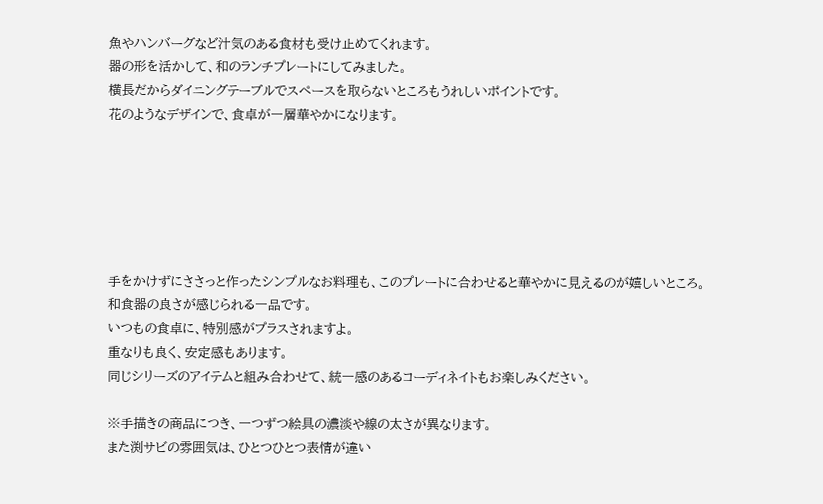魚やハンバーグなど汁気のある食材も受け止めてくれます。
器の形を活かして、和のランチプレートにしてみました。
横長だからダイニングテーブルでスペースを取らないところもうれしいポイントです。
花のようなデザインで、食卓が一層華やかになります。






手をかけずにささっと作ったシンプルなお料理も、このプレートに合わせると華やかに見えるのが嬉しいところ。
和食器の良さが感じられる一品です。
いつもの食卓に、特別感がプラスされますよ。
重なりも良く、安定感もあります。
同じシリーズのアイテムと組み合わせて、統一感のあるコーディネイトもお楽しみください。

※手描きの商品につき、一つずつ絵具の濃淡や線の太さが異なります。
また渕サビの雰囲気は、ひとつひとつ表情が違い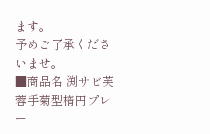ます。
予めご了承くださいませ。
■商品名 渕サビ芙蓉手菊型楕円プレー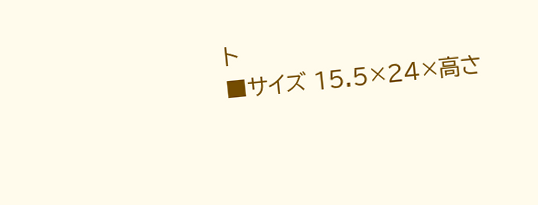ト
■サイズ 15.5×24×高さ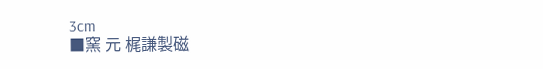3cm
■窯 元 梶謙製磁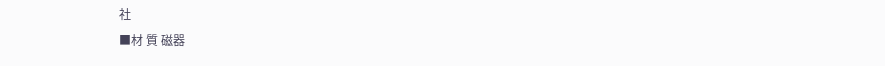社
■材 質 磁器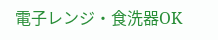電子レンジ・食洗器OK